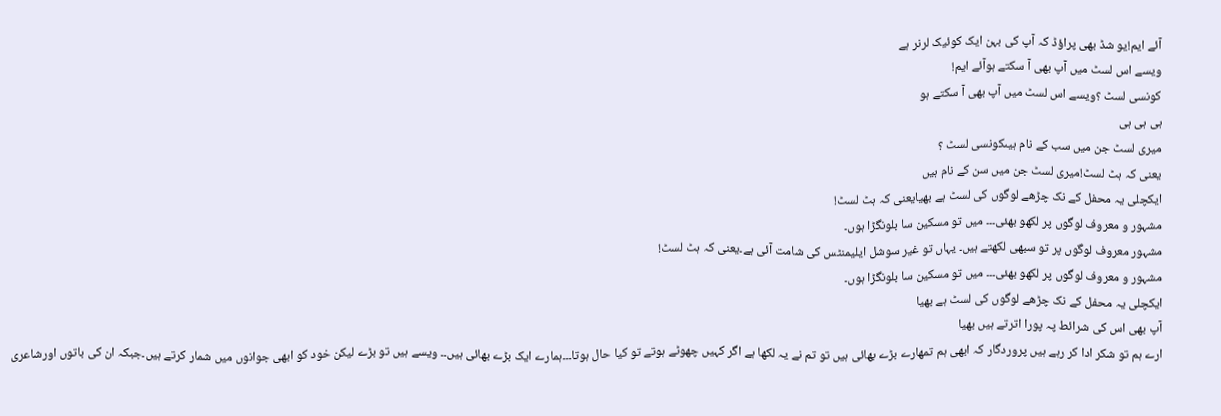آئے ایم!یو شڈ بھی پراؤڈ کہ آپ کی بہن ایک کوئیک لرنر ہے
ویسے اس لسٹ میں آپ بھی آ سکتے ہوآئے ایم!
کونسی لسٹ ؟ویسے اس لسٹ میں آپ بھی آ سکتے ہو
ہی ہی ہی
میری لسٹ جن میں سب کے نام ہیںکونسی لسٹ ؟
یعنی کہ ہٹ لسٹ!میری لسٹ جن میں سن کے نام ہیں
ایکچلی یہ محفل کے نک چڑھے لوگوں کی لسٹ ہے بھیایعنی کہ ہٹ لسٹ!
مشہور و معروف لوگوں پر لکھو بھئی۔۔۔ میں تو مسکین سا بلونگڑا ہوں۔
مشہور معروف لوگوں پر تو سبھی لکھتے ہیں۔ یہاں تو غیر سوشل ایلیمنٹس کی شامت آئی ہے۔یعنی کہ ہٹ لسٹ!
مشہور و معروف لوگوں پر لکھو بھئی۔۔۔ میں تو مسکین سا بلونگڑا ہوں۔
ایکچلی یہ محفل کے نک چڑھے لوگوں کی لسٹ ہے بھیا
آپ بھی اس کی شرائط پہ پورا اترتے ہیں بھیا
ارے ہم تو شکر ادا کر رہے ہیں پروردگار کہ ابھی ہم تمھارے بڑے بھائی ہیں تو تم نے یہ لکھا ہے اگر کہیں چھوٹے ہوتے تو کیا حال ہوتا۔۔۔ہمارے ایک بڑے بھائی ہیں۔۔ ویسے ہیں تو بڑے لیکن خود کو ابھی جوانوں میں شمار کرتے ہیں۔جبکہ ان کی باتوں اورشاعری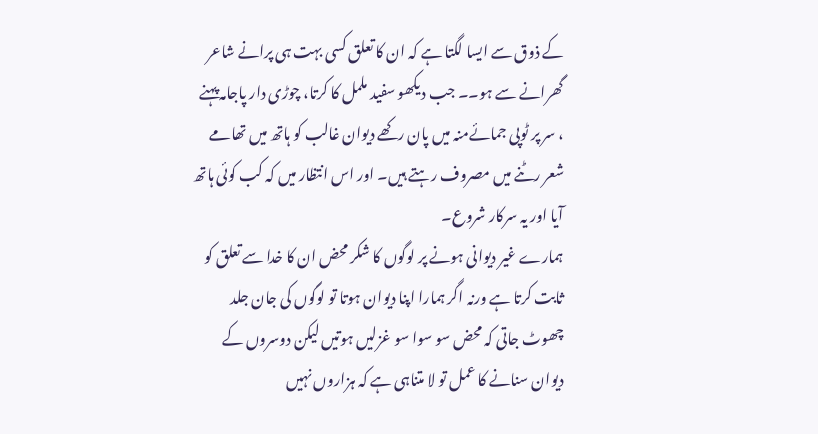کے ذوق سے ایسا لگتا ہے کہ ان کا تعلق کسی بہت ہی پرانے شاعر گھرانے سے ہو۔۔ جب دیکھو سفید ململ کا کرتا، چوڑی دار پاجامہ پہنے ، سر پر ٹوپی جمائےمنہ میں پان رکھے دیوان غالب کو ہاتھ میں تھامے شعر رٹنے میں مصروف رہتے ہیں۔ اور اس انتظار میں کہ کب کوئی ہاتھ آیا اور یہ سرکار شروع۔
ہمارے غیر دیوانی ہونے پر لوگوں کا شکر محض ان کا خدا سے تعلق کو ثابت کرتا ہے ورنہ اگر ہمارا اپنا دیوان ہوتا تو لوگوں کی جان جلد چھوٹ جاتی کہ محض سو سوا سو غزلیں ہوتیں لیکن دوسروں کے دیوان سنانے کا عمل تو لا متناہی ہے کہ ہزاروں نہیں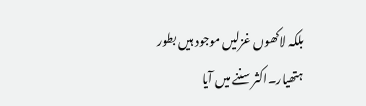بلکہ لاکھوں غزلیں موجود ہیں بطور ہتھیار۔اکثر سننے میں آیا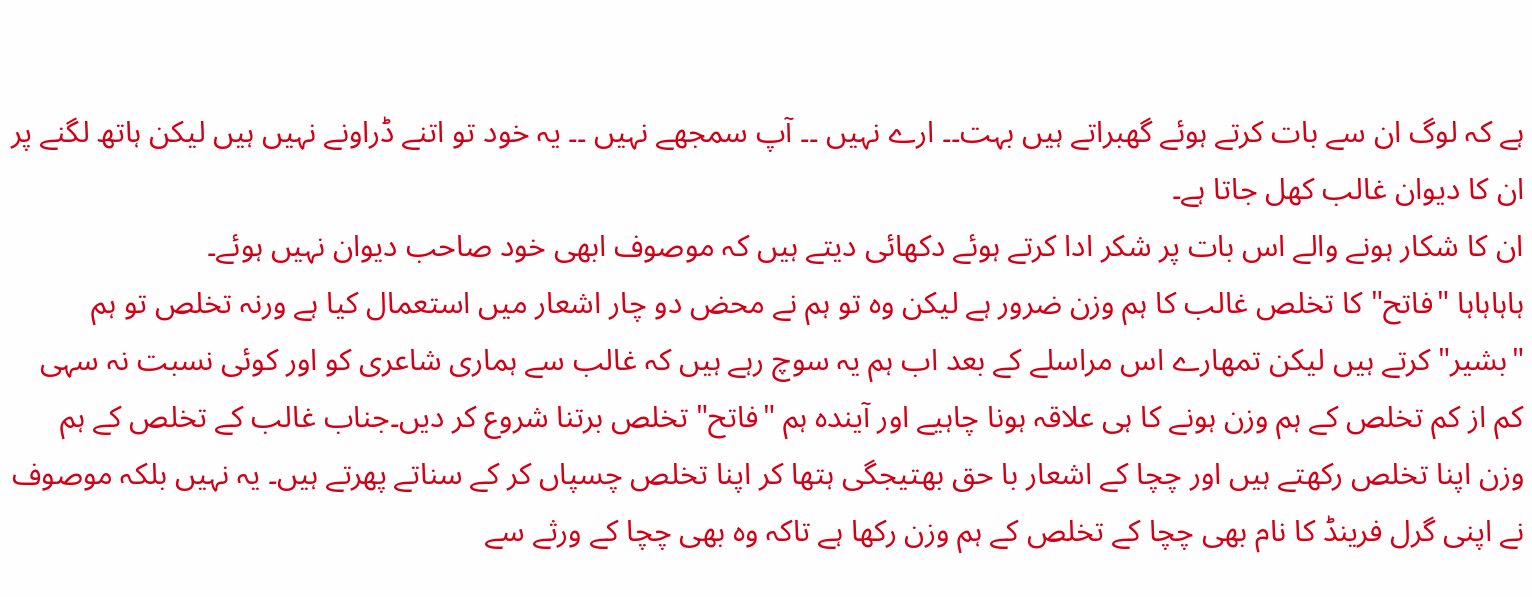ہے کہ لوگ ان سے بات کرتے ہوئے گھبراتے ہیں بہت۔۔ ارے نہیں ۔۔ آپ سمجھے نہیں ۔۔ یہ خود تو اتنے ڈراونے نہیں ہیں لیکن ہاتھ لگنے پر ان کا دیوان غالب کھل جاتا ہے۔
ان کا شکار ہونے والے اس بات پر شکر ادا کرتے ہوئے دکھائی دیتے ہیں کہ موصوف ابھی خود صاحب دیوان نہیں ہوئے۔
ہاہاہاہا "فاتح" کا تخلص غالب کا ہم وزن ضرور ہے لیکن وہ تو ہم نے محض دو چار اشعار میں استعمال کیا ہے ورنہ تخلص تو ہم "بشیر" کرتے ہیں لیکن تمھارے اس مراسلے کے بعد اب ہم یہ سوچ رہے ہیں کہ غالب سے ہماری شاعری کو اور کوئی نسبت نہ سہی کم از کم تخلص کے ہم وزن ہونے کا ہی علاقہ ہونا چاہیے اور آیندہ ہم "فاتح" تخلص برتنا شروع کر دیں۔جناب غالب کے تخلص کے ہم وزن اپنا تخلص رکھتے ہیں اور چچا کے اشعار با حق بھتیجگی ہتھا کر اپنا تخلص چسپاں کر کے سناتے پھرتے ہیں۔ یہ نہیں بلکہ موصوف نے اپنی گرل فرینڈ کا نام بھی چچا کے تخلص کے ہم وزن رکھا ہے تاکہ وہ بھی چچا کے ورثے سے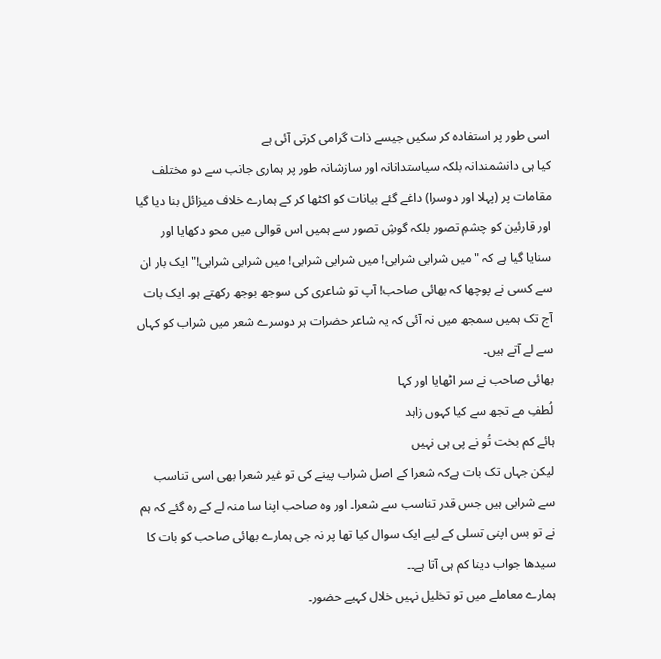اسی طور پر استفادہ کر سکیں جیسے ذات گرامی کرتی آئی ہے
کیا ہی دانشمندانہ بلکہ سیاستدانانہ اور سازشانہ طور پر ہماری جانب سے دو مختلف مقامات پر (پہلا اور دوسرا) داغے گئے بیانات کو اکٹھا کر کے ہمارے خلاف میزائل بنا دیا گیا اور قارئین کو چشمِ تصور بلکہ گوشِ تصور سے ہمیں اس قوالی میں محو دکھایا اور سنایا گیا ہے کہ "میں شرابی شرابی! میں شرابی شرابی! میں شرابی شرابی!"ایک بار ان سے کسی نے پوچھا کہ بھائی صاحب! آپ تو شاعری کی سوجھ بوجھ رکھتے ہو۔ ایک بات آج تک ہمیں سمجھ میں نہ آئی کہ یہ شاعر حضرات ہر دوسرے شعر میں شراب کو کہاں سے لے آتے ہیں۔
بھائی صاحب نے سر اٹھایا اور کہا
لُطفِ مے تجھ سے کیا کہوں زاہد
ہائے کم بخت تُو نے پی ہی نہیں
لیکن جہاں تک بات ہےکہ شعرا کے اصل شراب پینے کی تو غیر شعرا بھی اسی تناسب سے شرابی ہیں جس قدر تناسب سے شعرا۔ اور وہ صاحب اپنا سا منہ لے کے رہ گئے کہ ہم نے تو بس اپنی تسلی کے لیے ایک سوال کیا تھا پر نہ جی ہمارے بھائی صاحب کو بات کا سیدھا جواب دینا کم ہی آتا ہے۔۔
ہمارے معاملے میں تو تخلیل نہیں خلال کہیے حضور۔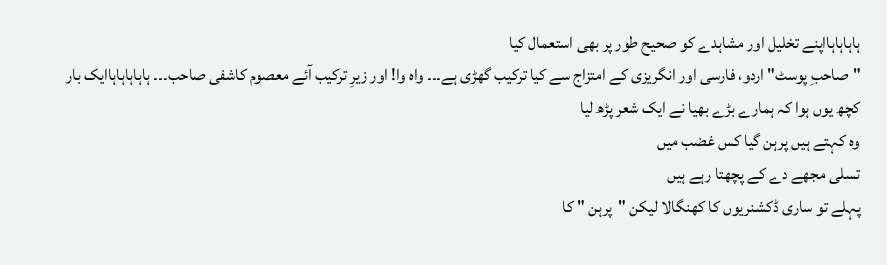ہاہاہاہااپنے تخلیل اور مشاہدے کو صحیح طور پر بھی استعمال کیا
"صاحبِ پوسٹ" اردو، فارسی اور انگریزی کے امتزاج سے کیا ترکیب گھڑی ہے۔۔۔ واہ وا! اور زیرِ ترکیب آئے معصوم کاشفی صاحب۔۔۔ ہاہاہاہاہاایک بار کچھ یوں ہوا کہ ہمارے بڑے بھیا نے ایک شعر پڑھ لیا
وہ کہتے ہیں پرہن گیا کس غضب میں
تسلی مجھے دے کے پچھتا رہے ہیں
پہلے تو ساری ڈکشنریوں کا کھنگالا لیکن "پرہن " کا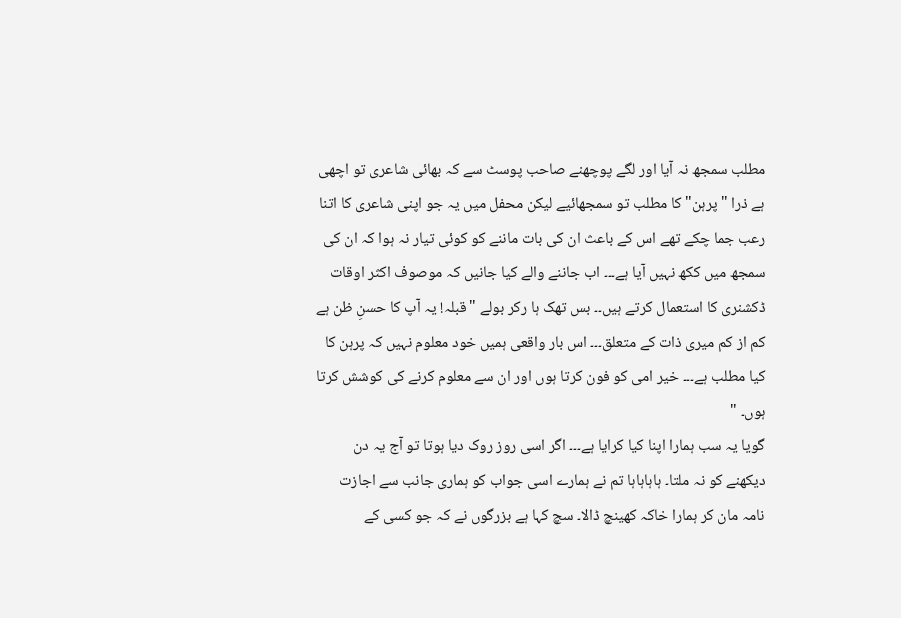مطلب سمجھ نہ آیا اور لگے پوچھنے صاحب پوسٹ سے کہ بھائی شاعری تو اچھی ہے ذرا "پرہن" کا مطلب تو سمجھائیے لیکن محفل میں یہ جو اپنی شاعری کا اتنا رعب جما چکے تھے اس کے باعث ان کی بات ماننے کو کوئی تیار نہ ہوا کہ ان کی سمجھ میں ککھ نہیں آیا ہے۔۔۔ اب جاننے والے کیا جانیں کہ موصوف اکثر اوقات ڈکشنری کا استعمال کرتے ہیں۔۔ بس تھک ہا رکر بولے "قبلہ! یہ آپ کا حسنِ ظن ہے کم از کم میری ذات کے متعلق۔۔۔ اس بار واقعی ہمیں خود معلوم نہیں کہ پرہن کا کیا مطلب ہے۔۔۔ خیر امی کو فون کرتا ہوں اور ان سے معلوم کرنے کی کوشش کرتا ہوں۔ "
گویا یہ سب ہمارا اپنا کیا کرایا ہے۔۔۔ اگر اسی روز روک دیا ہوتا تو آج یہ دن دیکھنے کو نہ ملتا۔ ہاہاہاہا تم نے ہمارے اسی جواب کو ہماری جانب سے اجازت نامہ مان کر ہمارا خاکہ کھینچ ڈالا۔ سچ کہا ہے بزرگوں نے کہ جو کسی کے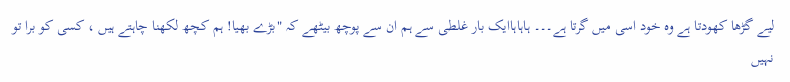لیے گڑھا کھودتا ہے وہ خود اسی میں گرتا ہے۔۔۔ ہاہاہاایک بار غلطی سے ہم ان سے پوچھ بیٹھے کہ "بڑے بھیا! ہم کچھ لکھنا چاہتے ہیں ، کسی کو برا تو نہیں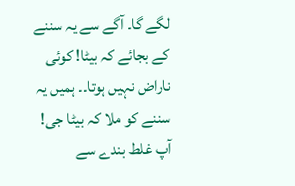لگے گا۔ آگے سے یہ سننے کے بجائے کہ بیٹا! کوئی ناراض نہیں ہوتا۔۔ ہمیں یہ سننے کو ملا کہ بیٹا جی! آپ غلط بندے سے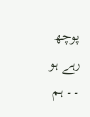پوچھ رہے ہو ۔۔ ہم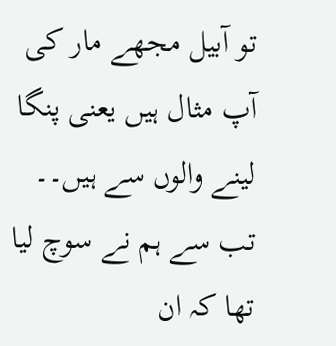تو آبیل مجھے مار کی آپ مثال ہیں یعنی پنگا لینے والوں سے ہیں۔۔ تب سے ہم نے سوچ لیا تھا کہ ان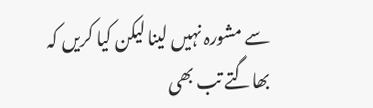سے مشورہ نہیں لینا لیکن کیا کریں کہ بھاگتے تب بھی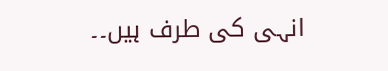انہی کی طرف ہیں۔۔